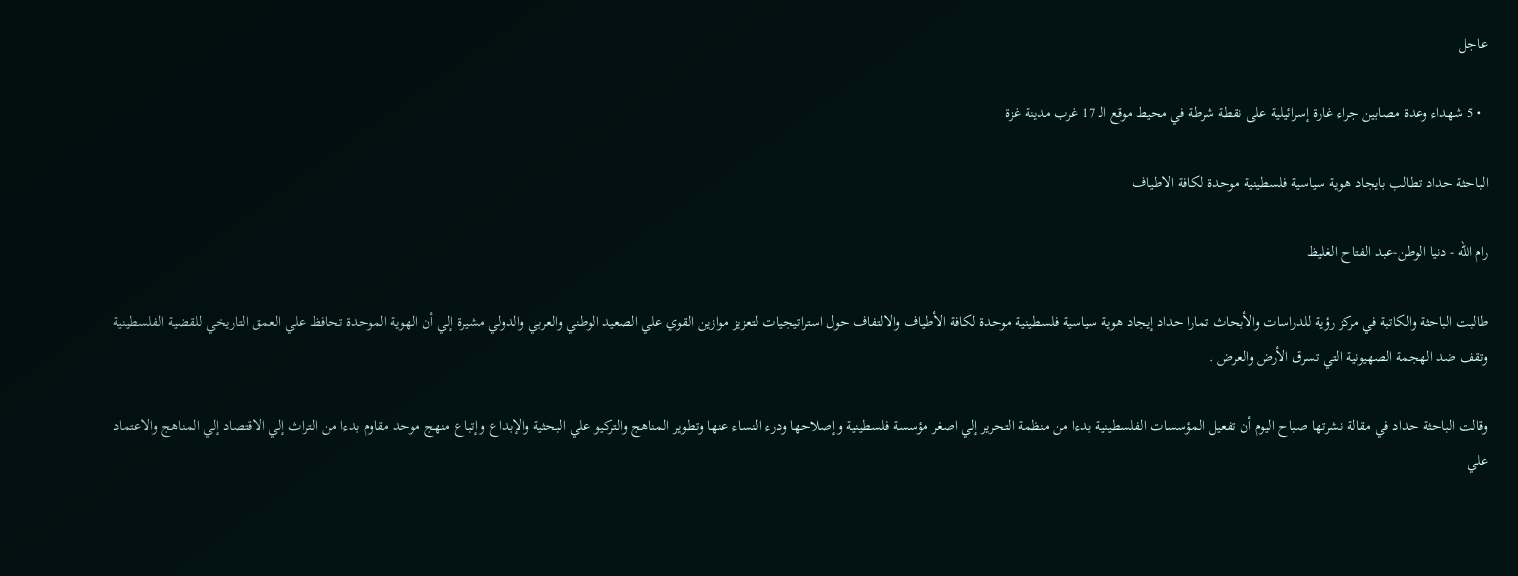عاجل

  • 5 شهداء وعدة مصابين جراء غارة إسرائيلية على نقطة شرطة في محيط موقع الـ 17 غرب مدينة غزة

الباحثة حداد تطالب بايجاد هوية سياسية فلسطينية موحدة لكافة الاطياف

رام الله - دنيا الوطن-عبد الفتاح الغليظ

طالبت الباحثة والكاتبة في مركز رؤية للدراسات والأبحاث تمارا حداد إيجاد هوية سياسية فلسطينية موحدة لكافة الأطياف والالتفاف حول استراتيجيات لتعزيز موازين القوي علي الصعيد الوطني والعربي والدولي مشيرة إلي أن الهوية الموحدة تحافظ علي العمق التاريخي للقضية الفلسطينية وتقف ضد الهجمة الصهيونية التي تسرق الأرض والعرض .

وقالت الباحثة حداد في مقالة نشرتها صباح اليوم أن تفعيل المؤسسات الفلسطينية بدءا من منظمة التحرير إلي اصغر مؤسسة فلسطينية وإصلاحها ودرء النساء عنها وتطوير المناهج والتركيو علي البحثية والإبداع وإتباع منهج موحد مقاوم بدءا من التراث إلي الاقتصاد إلي المناهج والاعتماد علي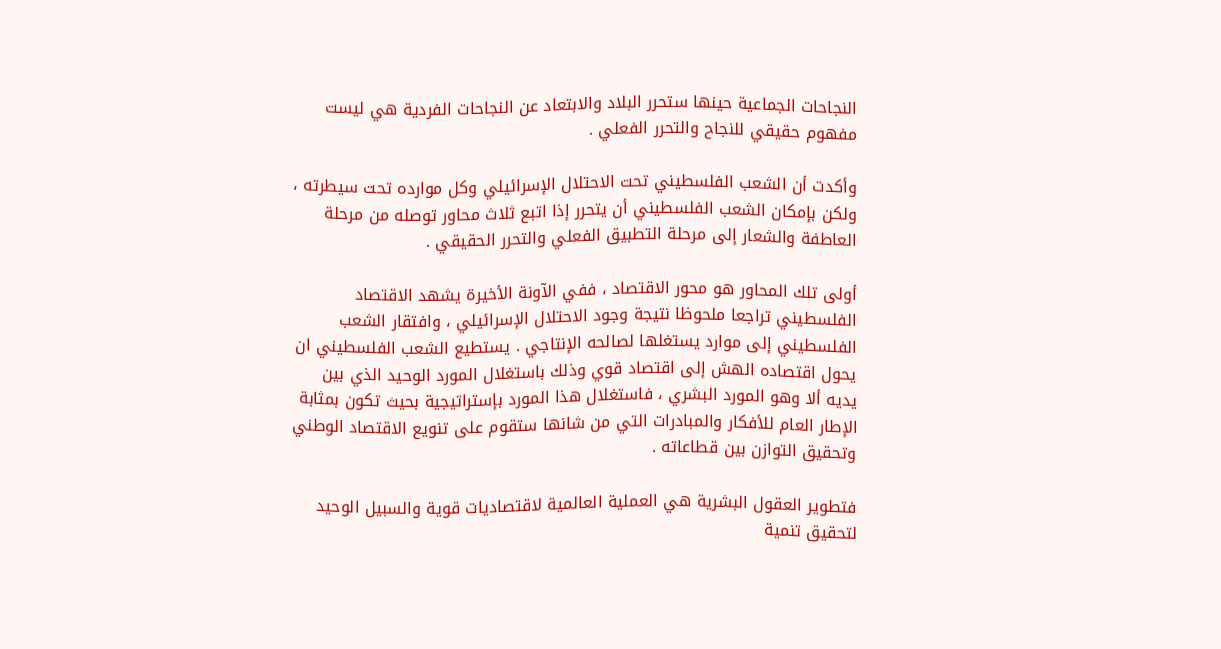النجاحات الجماعية حينها ستحرر البلاد والابتعاد عن النجاحات الفردية هي ليست مفهوم حقيقي للنجاح والتحرر الفعلي .

وأكدت أن الشعب الفلسطيني تحت الاحتلال الإسرائيلي وكل موارده تحت سيطرته ، ولكن بإمكان الشعب الفلسطيني أن يتحرر إذا اتبع ثلاث محاور توصله من مرحلة العاطفة والشعار إلى مرحلة التطبيق الفعلي والتحرر الحقيقي .

أولى تلك المحاور هو محور الاقتصاد ، ففي الآونة الأخيرة يشهد الاقتصاد الفلسطيني تراجعا ملحوظا نتيجة وجود الاحتلال الإسرائيلي ، وافتقار الشعب الفلسطيني إلى موارد يستغلها لصالحه الإنتاجي . يستطيع الشعب الفلسطيني ان يحول اقتصاده الهش إلى اقتصاد قوي وذلك باستغلال المورد الوحيد الذي بين يديه ألا وهو المورد البشري ، فاستغلال هذا المورد بإستراتيجية بحيث تكون بمثابة الإطار العام للأفكار والمبادرات التي من شانها ستقوم على تنويع الاقتصاد الوطني وتحقيق التوازن بين قطاعاته .

فتطوير العقول البشرية هي العملية العالمية لاقتصاديات قوية والسبيل الوحيد لتحقيق تنمية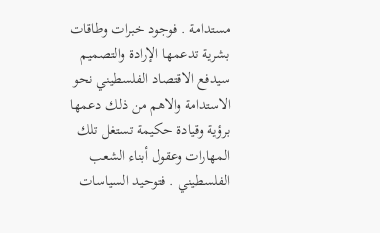مستدامة . فوجود خبرات وطاقات بشرية تدعمها الإرادة والتصميم سيدفع الاقتصاد الفلسطيني نحو الاستدامة والاهم من ذلك دعمها برؤية وقيادة حكيمة تستغل تلك المهارات وعقول أبناء الشعب الفلسطيني . فتوحيد السياسات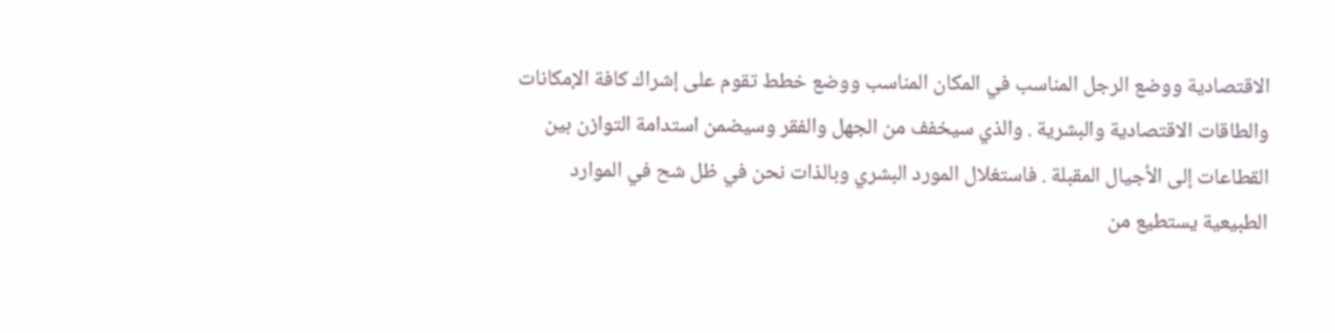الاقتصادية ووضع الرجل المناسب في المكان المناسب ووضع خطط تقوم على إشراك كافة الإمكانات والطاقات الاقتصادية والبشرية . والذي سيخفف من الجهل والفقر وسيضمن استدامة التوازن بين القطاعات إلى الأجيال المقبلة . فاستغلال المورد البشري وبالذات نحن في ظل شح في الموارد الطبيعية يستطيع من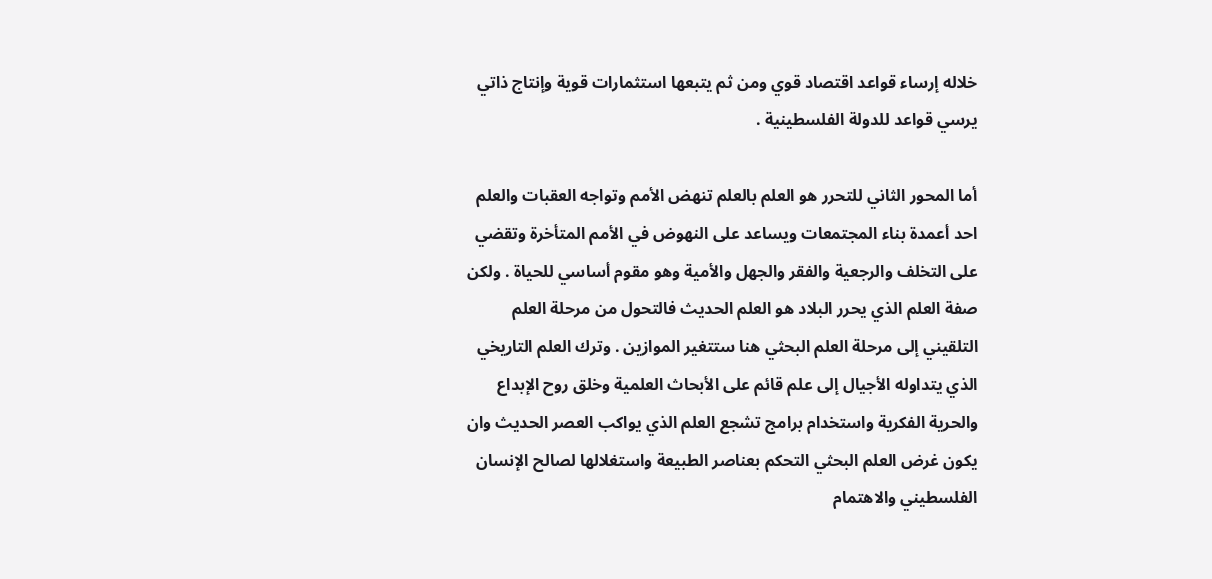خلاله إرساء قواعد اقتصاد قوي ومن ثم يتبعها استثمارات قوية وإنتاج ذاتي يرسي قواعد للدولة الفلسطينية .

أما المحور الثاني للتحرر هو العلم بالعلم تنهض الأمم وتواجه العقبات والعلم احد أعمدة بناء المجتمعات ويساعد على النهوض في الأمم المتأخرة وتقضي على التخلف والرجعية والفقر والجهل والأمية وهو مقوم أساسي للحياة . ولكن صفة العلم الذي يحرر البلاد هو العلم الحديث فالتحول من مرحلة العلم التلقيني إلى مرحلة العلم البحثي هنا ستتغير الموازين . وترك العلم التاريخي الذي يتداوله الأجيال إلى علم قائم على الأبحاث العلمية وخلق روح الإبداع والحرية الفكرية واستخدام برامج تشجع العلم الذي يواكب العصر الحديث وان يكون غرض العلم البحثي التحكم بعناصر الطبيعة واستغلالها لصالح الإنسان الفلسطيني والاهتمام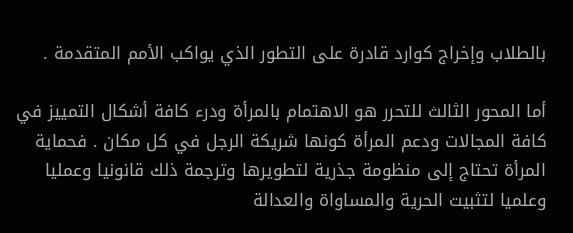بالطلاب وإخراج كوارد قادرة على التطور الذي يواكب الأمم المتقدمة .

أما المحور الثالث للتحرر هو الاهتمام بالمرأة ودرء كافة أشكال التمييز في كافة المجالات ودعم المرأة كونها شريكة الرجل في كل مكان . فحماية المرأة تحتاج إلى منظومة جذرية لتطويرها وترجمة ذلك قانونيا وعمليا وعلميا لتثبيت الحرية والمساواة والعدالة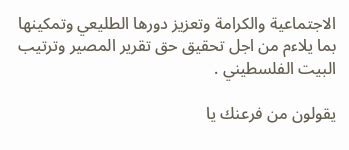الاجتماعية والكرامة وتعزيز دورها الطليعي وتمكينها بما يلاءم من اجل تحقيق حق تقرير المصير وترتيب البيت الفلسطيني .

يقولون من فرعنك يا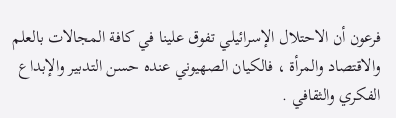فرعون أن الاحتلال الإسرائيلي تفوق علينا في كافة المجالات بالعلم والاقتصاد والمرأة ، فالكيان الصهيوني عنده حسن التدبير والإبداع الفكري والثقافي .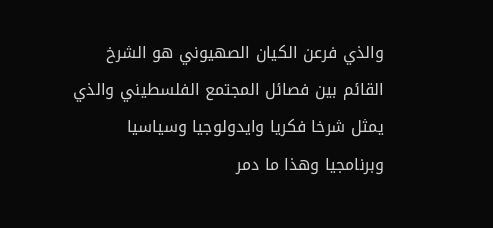والذي فرعن الكيان الصهيوني هو الشرخ القائم بين فصائل المجتمع الفلسطيني والذي يمثل شرخا فكريا وايدولوجيا وسياسيا وبرنامجيا وهذا ما دمر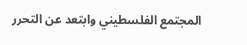المجتمع الفلسطيني وابتعد عن التحرر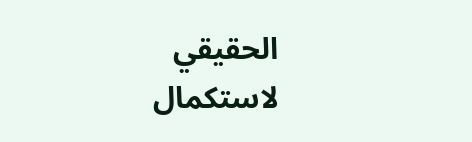الحقيقي لاستكمال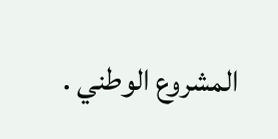المشروع الوطني .